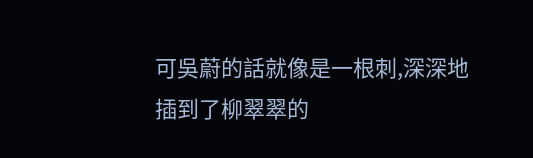可吳蔚的話就像是一根刺,深深地插到了柳翠翠的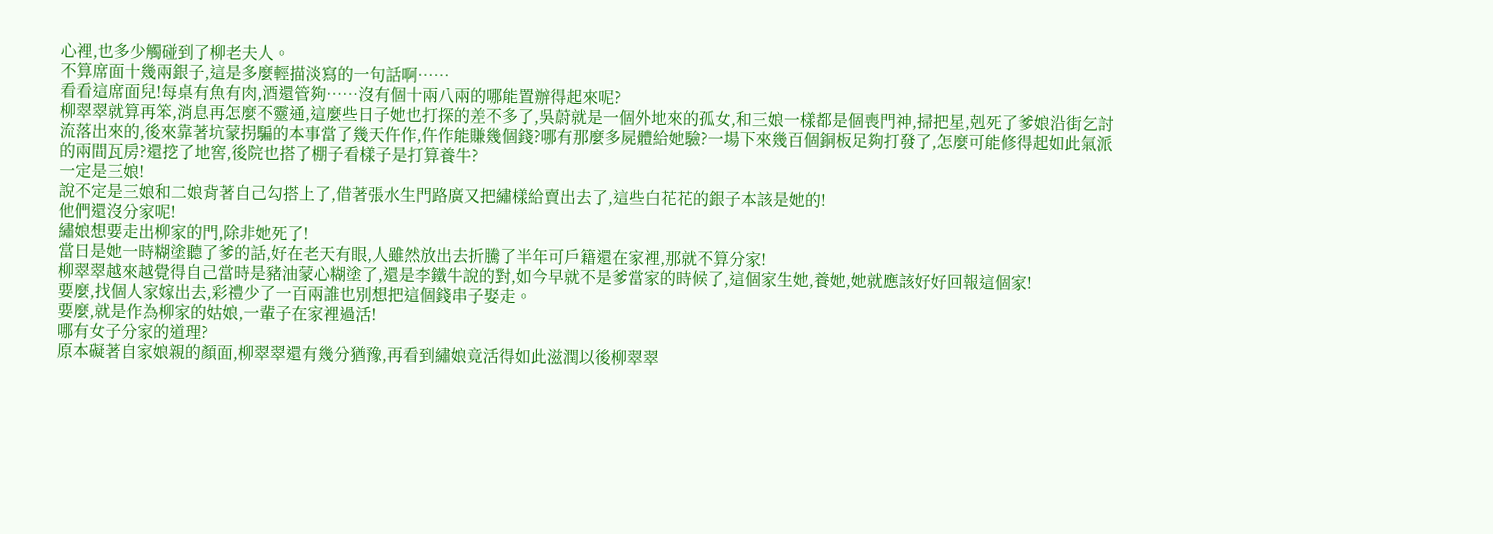心裡,也多少觸碰到了柳老夫人。
不算席面十幾兩銀子,這是多麼輕描淡寫的一句話啊……
看看這席面兒!每桌有魚有肉,酒還管夠……沒有個十兩八兩的哪能置辦得起來呢?
柳翠翠就算再笨,消息再怎麼不靈通,這麼些日子她也打探的差不多了,吳蔚就是一個外地來的孤女,和三娘一樣都是個喪門神,掃把星,剋死了爹娘沿街乞討流落出來的,後來靠著坑蒙拐騙的本事當了幾天仵作,仵作能賺幾個錢?哪有那麼多屍體給她驗?一場下來幾百個銅板足夠打發了,怎麼可能修得起如此氣派的兩間瓦房?還挖了地窖,後院也搭了棚子看樣子是打算養牛?
一定是三娘!
說不定是三娘和二娘背著自己勾搭上了,借著張水生門路廣又把繡樣給賣出去了,這些白花花的銀子本該是她的!
他們還沒分家呢!
繡娘想要走出柳家的門,除非她死了!
當日是她一時糊塗聽了爹的話,好在老天有眼,人雖然放出去折騰了半年可戶籍還在家裡,那就不算分家!
柳翠翠越來越覺得自己當時是豬油蒙心糊塗了,還是李鐵牛說的對,如今早就不是爹當家的時候了,這個家生她,養她,她就應該好好回報這個家!
要麼,找個人家嫁出去,彩禮少了一百兩誰也別想把這個錢串子娶走。
要麼,就是作為柳家的姑娘,一輩子在家裡過活!
哪有女子分家的道理?
原本礙著自家娘親的顏面,柳翠翠還有幾分猶豫,再看到繡娘竟活得如此滋潤以後柳翠翠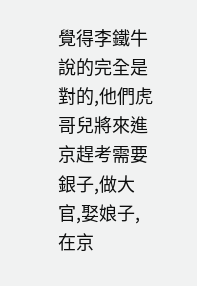覺得李鐵牛說的完全是對的,他們虎哥兒將來進京趕考需要銀子,做大官,娶娘子,在京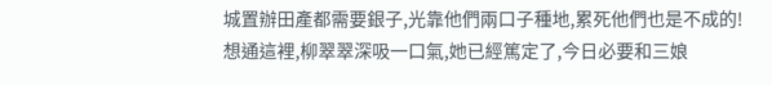城置辦田產都需要銀子,光靠他們兩口子種地,累死他們也是不成的!
想通這裡,柳翠翠深吸一口氣,她已經篤定了,今日必要和三娘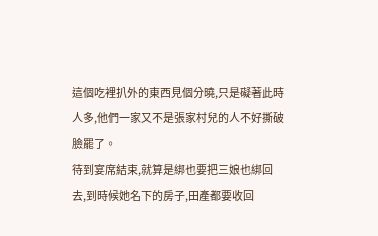這個吃裡扒外的東西見個分曉,只是礙著此時人多,他們一家又不是張家村兒的人不好撕破臉罷了。
待到宴席結束,就算是綁也要把三娘也綁回去,到時候她名下的房子,田產都要收回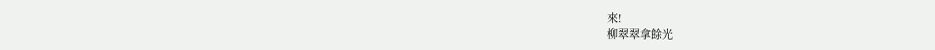來!
柳翠翠拿餘光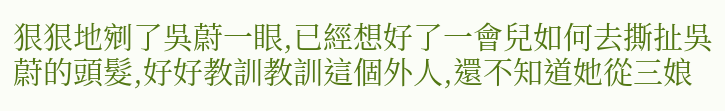狠狠地剜了吳蔚一眼,已經想好了一會兒如何去撕扯吳蔚的頭髮,好好教訓教訓這個外人,還不知道她從三娘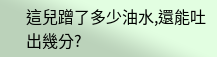這兒蹭了多少油水,還能吐出幾分?